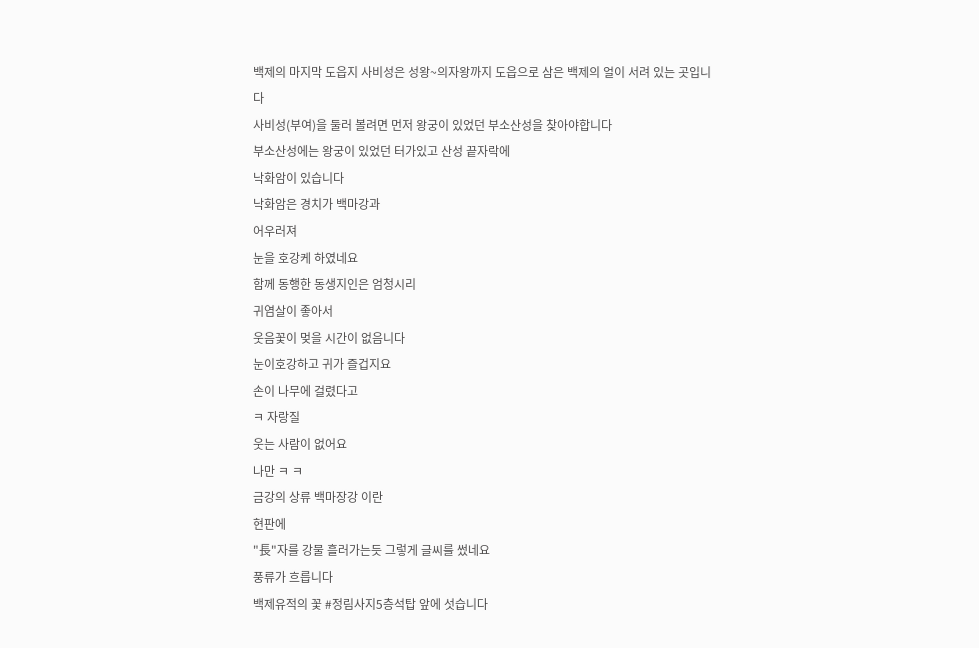백제의 마지막 도읍지 사비성은 성왕~의자왕까지 도읍으로 삼은 백제의 얼이 서려 있는 곳입니다
사비성(부여)을 둘러 볼려면 먼저 왕궁이 있었던 부소산성을 찾아야합니다
부소산성에는 왕궁이 있었던 터가있고 산성 끝자락에
낙화암이 있습니다
낙화암은 경치가 백마강과
어우러져
눈을 호강케 하였네요
함께 동행한 동생지인은 엄청시리
귀염살이 좋아서
웃음꽃이 멎을 시간이 없음니다
눈이호강하고 귀가 즐겁지요
손이 나무에 걸렸다고
ㅋ 자랑질
웃는 사람이 없어요
나만 ㅋ ㅋ
금강의 상류 백마장강 이란
현판에
"長"자를 강물 흘러가는듯 그렇게 글씨를 썼네요
풍류가 흐릅니다
백제유적의 꽃 #정림사지5층석탑 앞에 섯습니다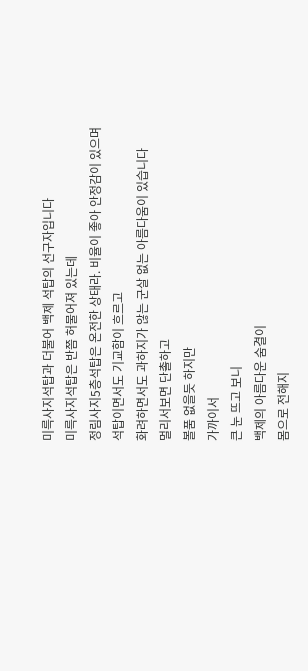미륵사지석탑과 더불어 백제 석탑의 선구자입니다
미륵사지석탑은 반쯤 허물어져 있는데
정림사지5층석탑은 온전한 상태라. 비율이 좋아 안정감이 있으며
석탑이면서도 기교함이 흐르고
화려하면서도 과하지가 않는 군살 없는 아름다움이 있습니다
멀리서보면 단촐하고
볼품 없을듯 하지만
가까이서
큰 눈 뜨고 보니
백제의 아름다운 숨결이
몸으로 전해지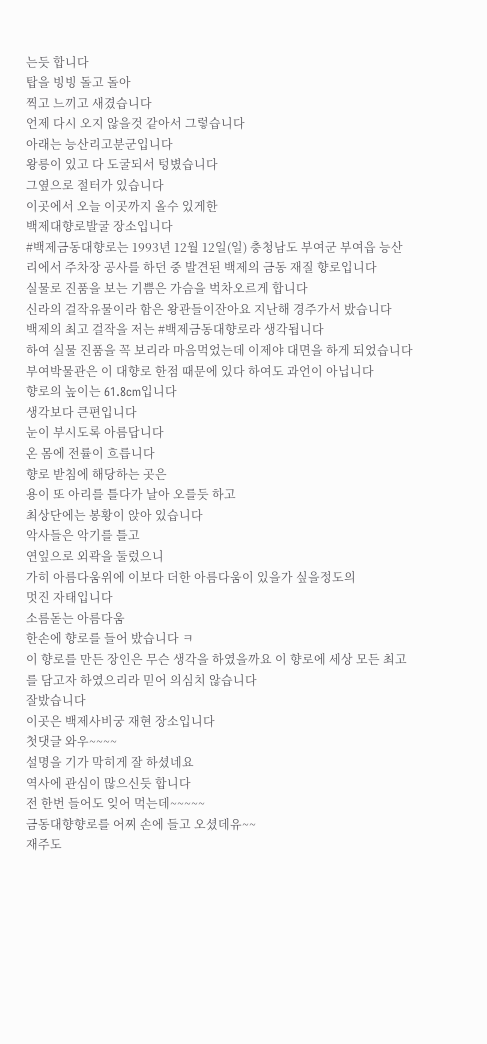는듯 합니다
탑을 빙빙 돌고 돌아
찍고 느끼고 새겼습니다
언제 다시 오지 않을것 같아서 그렇습니다
아래는 능산리고분군입니다
왕릉이 있고 다 도굴되서 텅볐습니다
그옆으로 절터가 있습니다
이곳에서 오늘 이곳까지 올수 있게한
백제대향로발굴 장소입니다
#백제금동대향로는 1993년 12월 12일(일) 충청남도 부여군 부여읍 능산리에서 주차장 공사를 하던 중 발견된 백제의 금동 재질 향로입니다
실물로 진품을 보는 기쁨은 가슴을 벅차오르게 합니다
신라의 걸작유물이라 함은 왕관들이잔아요 지난해 경주가서 밨습니다
백제의 최고 걸작을 저는 #백제금동대향로라 생각됩니다
하여 실물 진품을 꼭 보리라 마음먹었는데 이제야 대면을 하게 되었습니다
부여박물관은 이 대향로 한점 때문에 있다 하여도 과언이 아닙니다
향로의 높이는 61.8cm입니다
생각보다 큰편입니다
눈이 부시도록 아름답니다
온 몸에 전률이 흐릅니다
향로 받침에 해당하는 곳은
용이 또 아리를 틀다가 날아 오를듯 하고
최상단에는 봉황이 앉아 있습니다
악사들은 악기를 틀고
연잎으로 외곽을 둘렀으니
가히 아름다움위에 이보다 더한 아름다움이 있을가 싶을정도의
멋진 자태입니다
소름돋는 아름다움
한손에 향로를 들어 밨습니다 ㅋ
이 향로를 만든 장인은 무슨 생각을 하였을까요 이 향로에 세상 모든 최고를 담고자 하였으리라 믿어 의심치 않습니다
잘밨습니다
이곳은 백제사비궁 재현 장소입니다
첫댓글 와우~~~~
설명을 기가 막히게 잘 하셨네요
역사에 관심이 많으신듯 합니다
전 한번 들어도 잊어 먹는데~~~~~
금동대향향로를 어찌 손에 들고 오셨데유~~
재주도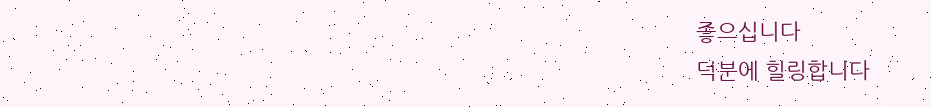좋으십니다
덕분에 힐링합니다